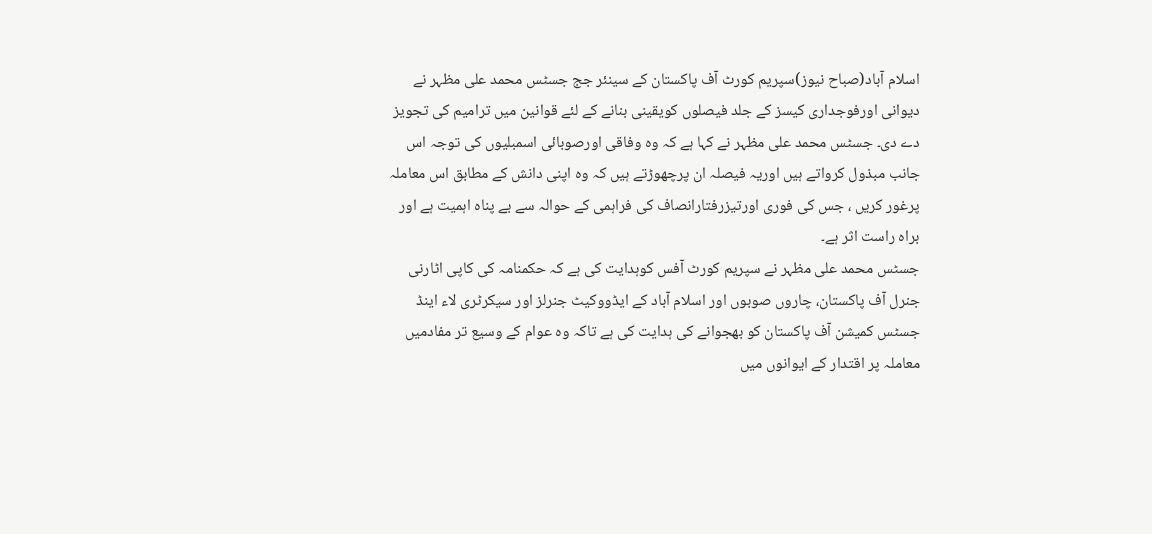اسلام آباد(صباح نیوز)سپریم کورٹ آف پاکستان کے سینئر جج جسٹس محمد علی مظہر نے دیوانی اورفوجداری کیسز کے جلد فیصلوں کویقینی بنانے کے لئے قوانین میں ترامیم کی تجویز دے دی۔ جسٹس محمد علی مظہر نے کہا ہے کہ وہ وفاقی اورصوبائی اسمبلیوں کی توجہ اس جانب مبذول کرواتے ہیں اوریہ فیصلہ ان پرچھوڑتے ہیں کہ وہ اپنی دانش کے مطابق اس معاملہ پرغور کریں ، جس کی فوری اورتیزرفتارانصاف کی فراہمی کے حوالہ سے بے پناہ اہمیت ہے اور براہ راست اثر ہے۔
جسٹس محمد علی مظہر نے سپریم کورٹ آفس کوہدایت کی ہے کہ حکمنامہ کی کاپی اٹارنی جنرل آف پاکستان، چاروں صوبوں اور اسلام آباد کے ایڈووکیٹ جنرلز اور سیکرٹری لاء اینڈ جسٹس کمیشن آف پاکستان کو بھجوانے کی ہدایت کی ہے تاکہ وہ عوام کے وسیع تر مفادمیں معاملہ پر اقتدار کے ایوانوں میں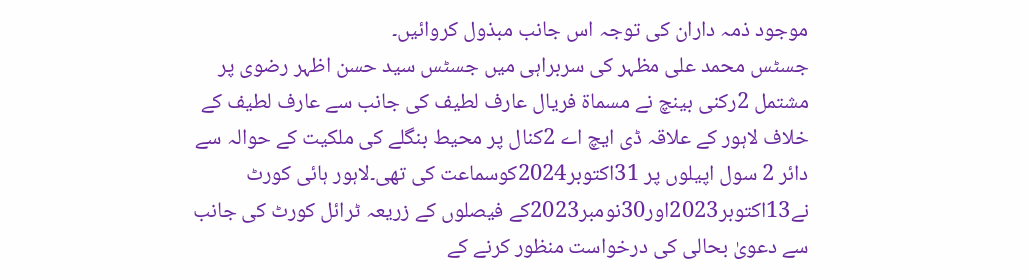موجود ذمہ داران کی توجہ اس جانب مبذول کروائیں۔
جسٹس محمد علی مظہر کی سربراہی میں جسٹس سید حسن اظہر رضوی پر مشتمل 2رکنی بینچ نے مسماة فریال عارف لطیف کی جانب سے عارف لطیف کے خلاف لاہور کے علاقہ ڈی ایچ اے 2کنال پر محیط بنگلے کی ملکیت کے حوالہ سے دائر 2 سول اپیلوں پر 31اکتوبر2024کوسماعت کی تھی۔لاہور ہائی کورٹ نے13اکتوبر2023اور30نومبر2023کے فیصلوں کے زریعہ ٹرائل کورٹ کی جانب سے دعویٰ بحالی کی درخواست منظور کرنے کے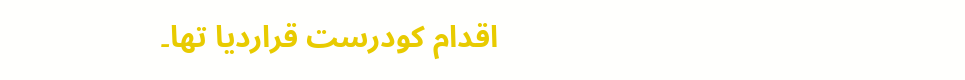اقدام کودرست قراردیا تھا۔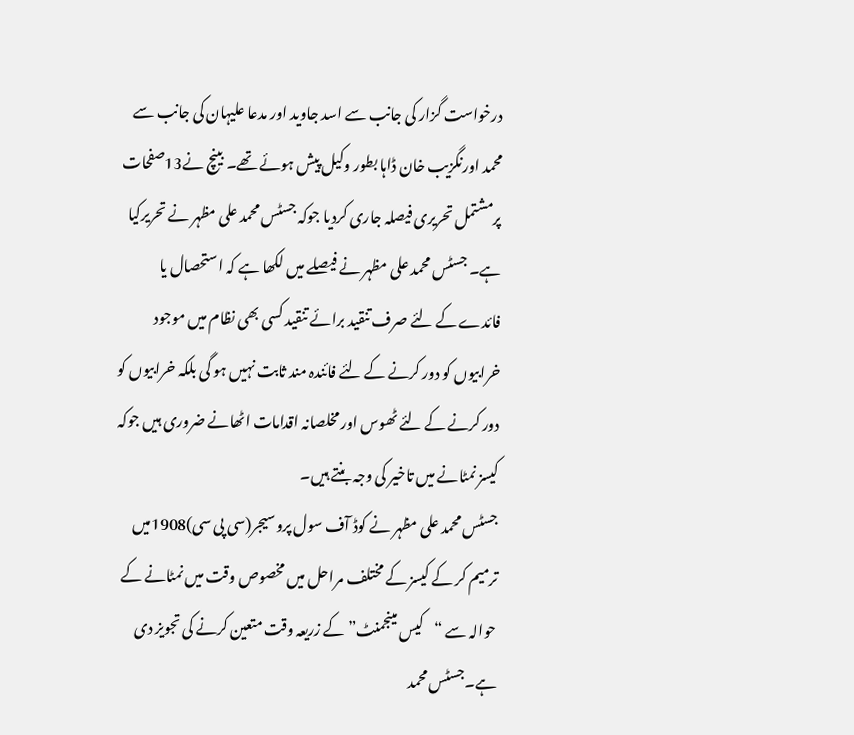درخواست گزار کی جانب سے اسد جاوید اور مدعا علیہان کی جانب سے محمد اورنگزیب خان ڈاہا بطور وکیل پیش ہوئے تھے۔ بینچ نے13صفحات پرمشتمل تحریری فیصلہ جاری کردیا جوکہ جسٹس محمد علی مظہر نے تحریرکیا ہے۔ جسٹس محمد علی مظہر نے فیصلے میں لکھا ہے کہ استحصال یا فائدے کے لئے صرف تنقید برائے تنقید کسی بھی نظام میں موجود خرابیوں کو دور کرنے کے لئے فائندہ مند ثابت نہیں ہو گی بلکہ خرابیوں کو دور کرنے کے لئے ٹھوس اور مخلصانہ اقدامات اٹھانے ضروری ہیں جوکہ کیسز نمٹانے میں تاخیر کی وجہ بنتے ہیں۔
جسٹس محمد علی مظہر نے کوڈ آف سول پروسیجر(سی پی سی)1908میں ترمیم کر کے کیسز کے مختلف مراحل میں مخصوص وقت میں نمٹانے کے حوالہ سے “کیس مینجمنٹ”کے زریعہ وقت متعین کرنے کی تجویز دی ہے۔جسٹس محمد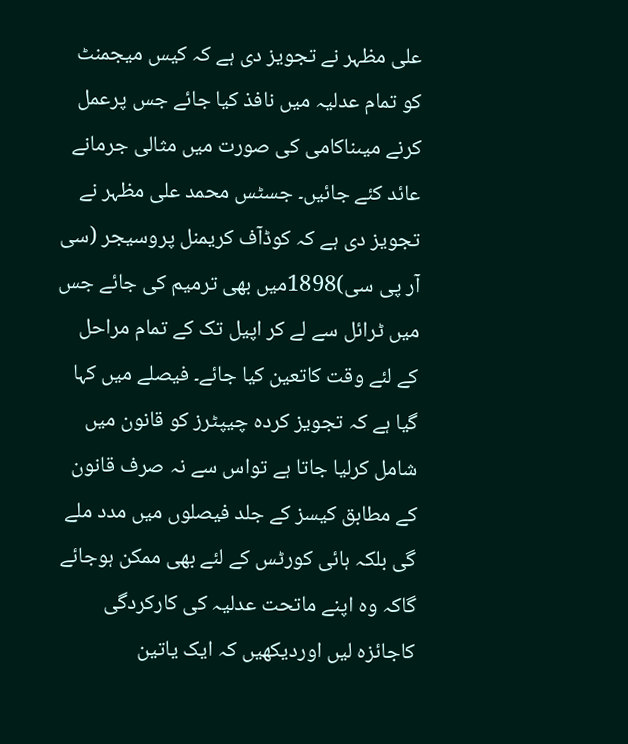علی مظہر نے تجویز دی ہے کہ کیس میجمنٹ کو تمام عدلیہ میں نافذ کیا جائے جس پرعمل کرنے میںناکامی کی صورت میں مثالی جرمانے عائد کئے جائیں۔ جسٹس محمد علی مظہر نے تجویز دی ہے کہ کوڈآف کریمنل پروسیجر (سی آر پی سی)1898میں بھی ترمیم کی جائے جس میں ٹرائل سے لے کر اپیل تک کے تمام مراحل کے لئے وقت کاتعین کیا جائے۔ فیصلے میں کہا گیا ہے کہ تجویز کردہ چیپٹرز کو قانون میں شامل کرلیا جاتا ہے تواس سے نہ صرف قانون کے مطابق کیسز کے جلد فیصلوں میں مدد ملے گی بلکہ ہائی کورٹس کے لئے بھی ممکن ہوجائے گاکہ وہ اپنے ماتحت عدلیہ کی کارکردگی کاجائزہ لیں اوردیکھیں کہ ایک یاتین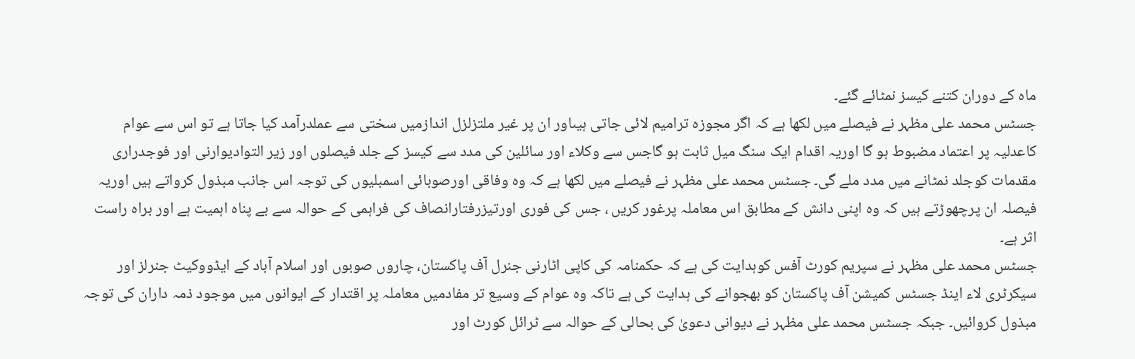ماہ کے دوران کتنے کیسز نمٹائے گئے۔
جسٹس محمد علی مظہر نے فیصلے میں لکھا ہے کہ اگر مجوزہ ترامیم لائی جاتی ہیںاور ان پر غیر ملتزلزل اندازمیں سختی سے عملدرآمد کیا جاتا ہے تو اس سے عوام کاعدلیہ پر اعتماد مضبوط ہو گا اوریہ اقدام ایک سنگ میل ثابت ہو گاجس سے وکلاء اور سائلین کی مدد سے کیسز کے جلد فیصلوں اور زیر التوادیوارنی اور فوجدراری مقدمات کوجلد نمٹانے میں مدد ملے گی۔ جسٹس محمد علی مظہر نے فیصلے میں لکھا ہے کہ وہ وفاقی اورصوبائی اسمبلیوں کی توجہ اس جانب مبذول کرواتے ہیں اوریہ فیصلہ ان پرچھوڑتے ہیں کہ وہ اپنی دانش کے مطابق اس معاملہ پرغور کریں ، جس کی فوری اورتیزرفتارانصاف کی فراہمی کے حوالہ سے بے پناہ اہمیت ہے اور براہ راست اثر ہے۔
جسٹس محمد علی مظہر نے سپریم کورٹ آفس کوہدایت کی ہے کہ حکمنامہ کی کاپی اٹارنی جنرل آف پاکستان، چاروں صوبوں اور اسلام آباد کے ایڈووکیٹ جنرلز اور سیکرٹری لاء اینڈ جسٹس کمیشن آف پاکستان کو بھجوانے کی ہدایت کی ہے تاکہ وہ عوام کے وسیع تر مفادمیں معاملہ پر اقتدار کے ایوانوں میں موجود ذمہ داران کی توجہ مبذول کروائیں۔ جبکہ جسٹس محمد علی مظہر نے دیوانی دعویٰ کی بحالی کے حوالہ سے ٹرائل کورٹ اور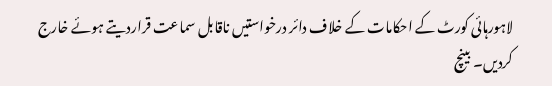لاہورہائی کورٹ کے احکامات کے خلاف دائر درخواستیں ناقابل سماعت قراردیتے ہوئے خارج کردیں۔ بینچ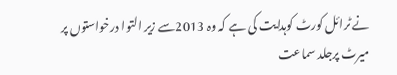نے ٹرائل کورٹ کوہدایت کی ہے کہ وہ 2013سے زیر التوا درخواستوں پر میرٹ پرجلد سماعت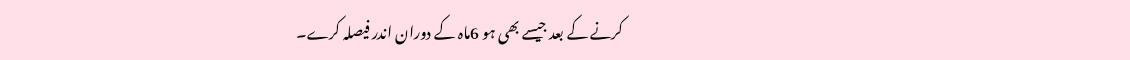کرنے کے بعد جیسے بھی ہو 6ماہ کے دوران اندر فیصلہ کرے۔